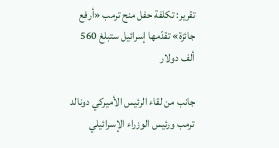تقرير: تكلفة حفل منح ترمب «أرفع جائزة» تقدّمها إسرائيل ستبلغ 560 ألف دولار

جانب من لقاء الرئيس الأميركي دونالد ترمب ورئيس الوزراء الإسرائيلي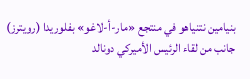بنيامين نتنياهو في منتجع «مار-أ-لاغو» بفلوريدا (رويترز)
جانب من لقاء الرئيس الأميركي دونالد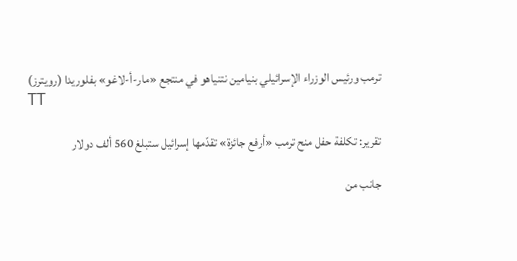ترمب ورئيس الوزراء الإسرائيلي بنيامين نتنياهو في منتجع «مار-أ-لاغو» بفلوريدا (رويترز)
TT

تقرير: تكلفة حفل منح ترمب «أرفع جائزة» تقدّمها إسرائيل ستبلغ 560 ألف دولار

جانب من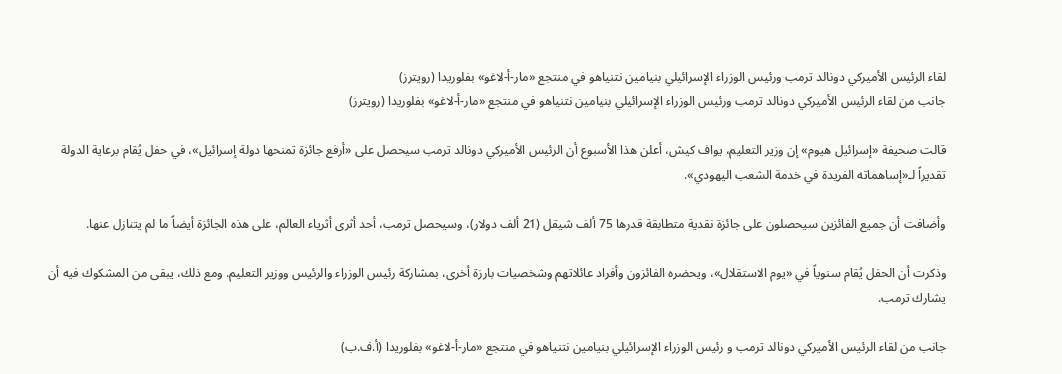لقاء الرئيس الأميركي دونالد ترمب ورئيس الوزراء الإسرائيلي بنيامين نتنياهو في منتجع «مار-أ-لاغو» بفلوريدا (رويترز)
جانب من لقاء الرئيس الأميركي دونالد ترمب ورئيس الوزراء الإسرائيلي بنيامين نتنياهو في منتجع «مار-أ-لاغو» بفلوريدا (رويترز)

قالت صحيفة «إسرائيل هيوم» إن وزير التعليم، يواف كيش، أعلن هذا الأسبوع أن الرئيس الأميركي دونالد ترمب سيحصل على «أرفع جائزة تمنحها دولة إسرائيل»، في حفل يُقام برعاية الدولة تقديراً لـ«إساهماته الفريدة في خدمة الشعب اليهودي».

وأضافت أن جميع الفائزين سيحصلون على جائزة نقدية متطابقة قدرها 75 ألف شيقل (21 ألف دولار)، وسيحصل ترمب، أحد أثرى أثرياء العالم، على هذه الجائزة أيضاً ما لم يتنازل عنها.

وذكرت أن الحفل يُقام سنوياً في «يوم الاستقلال»، ويحضره الفائزون وأفراد عائلاتهم وشخصيات بارزة أخرى، بمشاركة رئيس الوزراء والرئيس ووزير التعليم. ومع ذلك، يبقى من المشكوك فيه أن يشارك ترمب.

جانب من لقاء الرئيس الأميركي دونالد ترمب و رئيس الوزراء الإسرائيلي بنيامين نتنياهو في منتجع «مار-أ-لاغو» بفلوريدا (أ.ف.ب)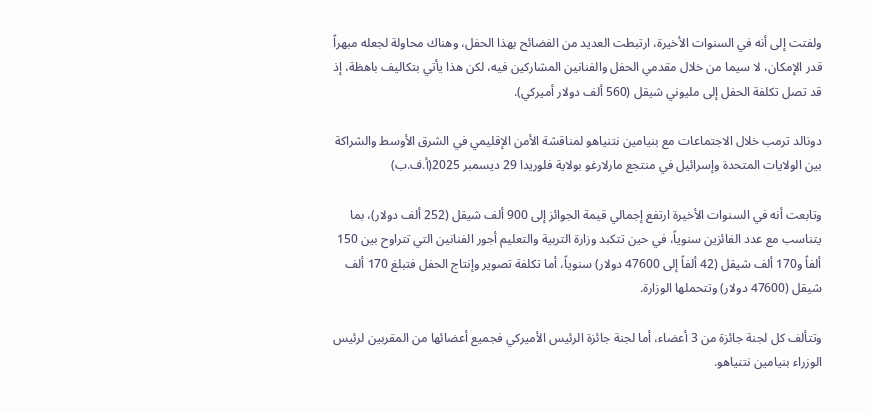ولفتت إلى أنه في السنوات الأخيرة، ارتبطت العديد من الفضائح بهذا الحفل، وهناك محاولة لجعله مبهراً قدر الإمكان، لا سيما من خلال مقدمي الحفل والفنانين المشاركين فيه، لكن هذا يأتي بتكاليف باهظة، إذ قد تصل تكلفة الحفل إلى مليوني شيقل (560 ألف دولار أميركي).

دونالد ترمب خلال الاجتماعات مع بنيامين نتنياهو لمناقشة الأمن الإقليمي في الشرق الأوسط والشراكة بين الولايات المتحدة وإسرائيل في منتجع مارلارغو بولاية فلوريدا 29 ديسمبر 2025(أ.ف.ب)

وتابعت أنه في السنوات الأخيرة ارتفع إجمالي قيمة الجوائز إلى 900 ألف شيقل (252 ألف دولار)، بما يتناسب مع عدد الفائزين سنوياً، في حين تتكبد وزارة التربية والتعليم أجور الفنانين التي تتراوح بين 150 ألفاً و170 ألف شيقل (42 ألفاً إلى 47600 دولار) سنوياً، أما تكلفة تصوير وإنتاج الحفل فتبلغ 170 ألف شيقل (47600 دولار) وتتحملها الوزارة.

وتتألف كل لجنة جائزة من 3 أعضاء، أما لجنة جائزة الرئيس الأميركي فجميع أعضائها من المقربين لرئيس الوزراء بنيامين نتنياهو.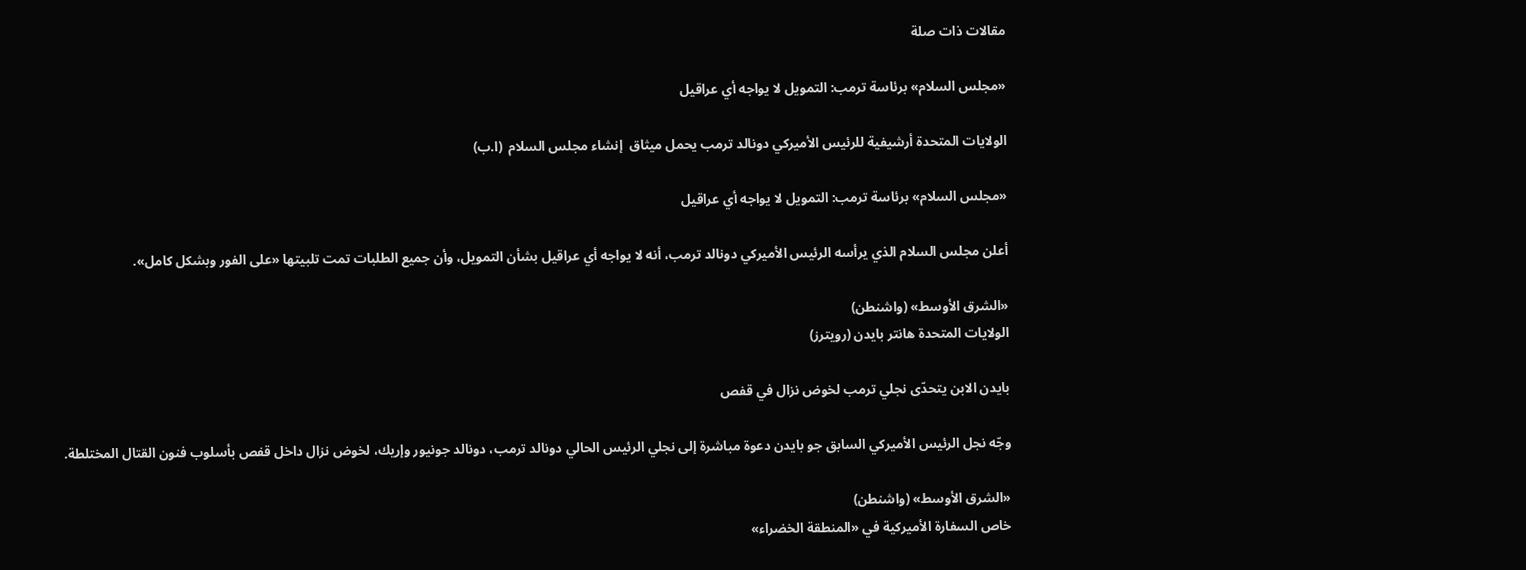مقالات ذات صلة

«مجلس السلام» برئاسة ترمب: التمويل لا يواجه أي عراقيل

الولايات المتحدة أرشيفية للرئيس الأميركي دونالد ترمب يحمل ميثاق  إنشاء مجلس السلام  (ا.ب)

«مجلس السلام» برئاسة ترمب: التمويل لا يواجه أي عراقيل

أعلن مجلس السلام الذي يرأسه الرئيس الأميركي دونالد ترمب، أنه لا يواجه ‌أي ‌عراقيل بشأن التمويل، ‌وأن جميع الطلبات تمت تلبيتها «على الفور وبشكل كامل».

«الشرق الأوسط» (واشنطن)
الولايات المتحدة هانتر بايدن (رويترز)

بايدن الابن يتحدّى نجلي ترمب لخوض نزال في قفص

وجّه نجل الرئيس الأميركي السابق جو بايدن دعوة مباشرة إلى نجلي الرئيس الحالي دونالد ترمب، دونالد جونيور وإريك، لخوض نزال داخل قفص بأسلوب فنون القتال المختلطة.

«الشرق الأوسط» (واشنطن)
خاص السفارة الأميركية في «المنطقة الخضراء»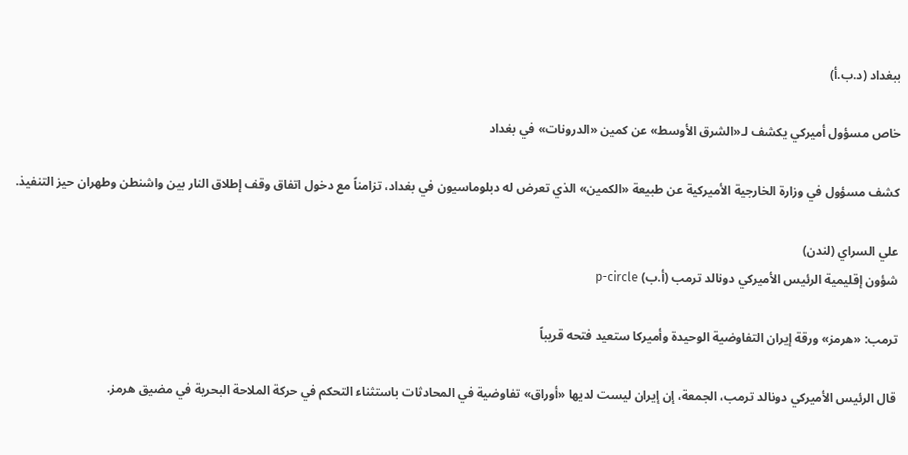ببغداد (د.ب.أ)

خاص مسؤول أميركي يكشف لـ«الشرق الأوسط» عن كمين «الدرونات» في بغداد

كشف مسؤول في وزارة الخارجية الأميركية عن طبيعة «الكمين» الذي تعرض له دبلوماسيون في بغداد، تزامناً مع دخول اتفاق وقف إطلاق النار بين واشنطن وطهران حيز التنفيذ.

علي السراي (لندن)
شؤون إقليمية الرئيس الأميركي دونالد ترمب (أ.ب) p-circle

ترمب: «هرمز» ورقة إيران التفاوضية الوحيدة وأميركا ستعيد فتحه قريباً

قال الرئيس الأميركي دونالد ترمب، الجمعة، إن إيران ليست لديها «أوراق» تفاوضية في المحادثات باستثناء التحكم في حركة الملاحة البحرية في مضيق هرمز.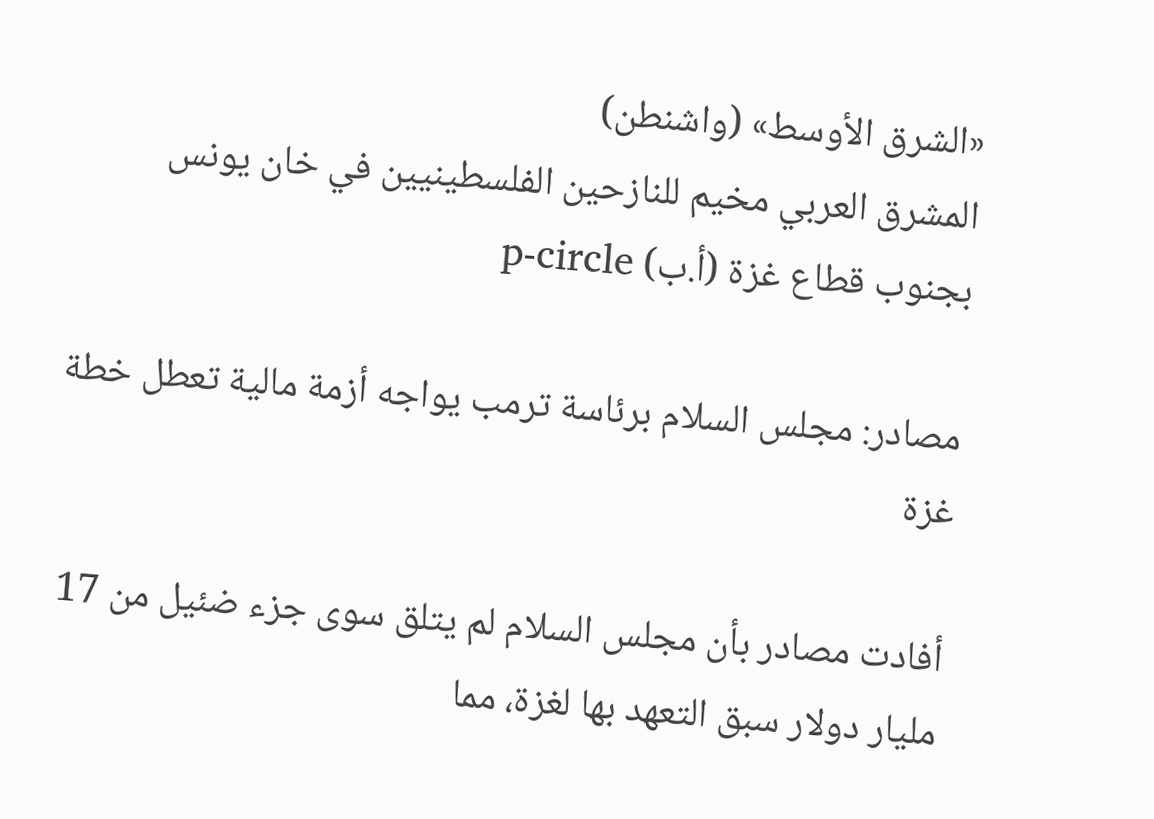«الشرق الأوسط» (واشنطن)
المشرق العربي مخيم للنازحين الفلسطينيين في خان يونس بجنوب قطاع غزة (أ.ب) p-circle

مصادر: مجلس السلام برئاسة ترمب يواجه أزمة مالية تعطل خطة غزة

أفادت مصادر بأن مجلس السلام لم يتلق سوى جزء ضئيل من 17 مليار دولار سبق التعهد بها لغزة، مما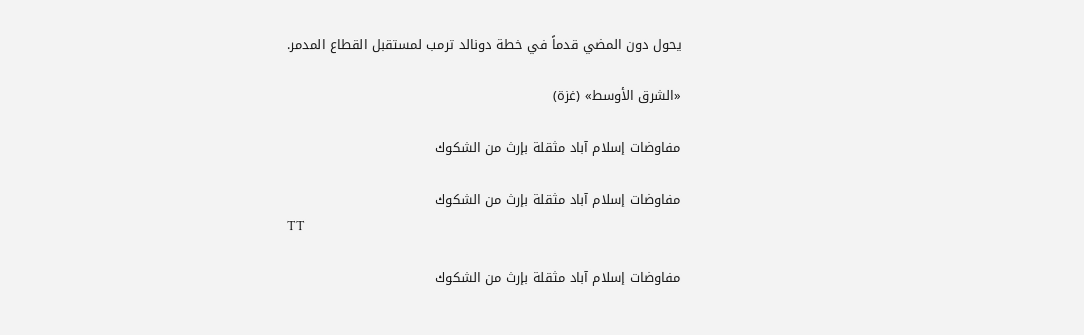يحول دون المضي قدماً في خطة دونالد ترمب لمستقبل القطاع المدمر.

«الشرق الأوسط» (غزة)

مفاوضات إسلام آباد مثقلة بإرث من الشكوك

مفاوضات إسلام آباد مثقلة بإرث من الشكوك
TT

مفاوضات إسلام آباد مثقلة بإرث من الشكوك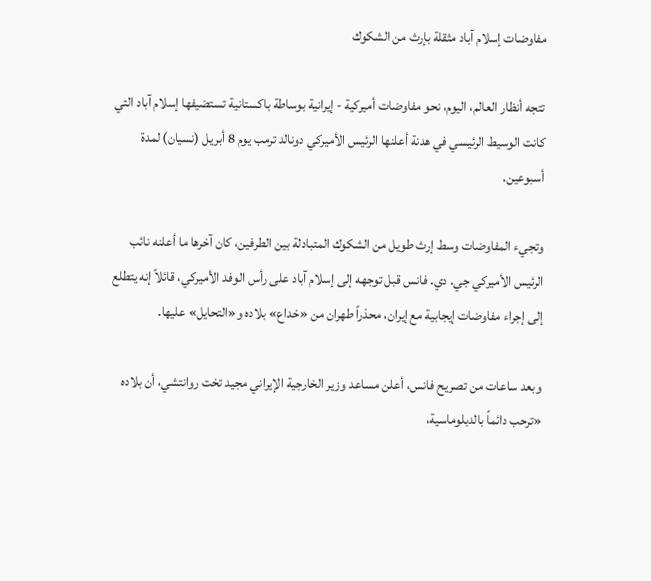مفاوضات إسلام آباد مثقلة بإرث من الشكوك

تتجه أنظار العالم، اليوم، نحو مفاوضات أميركية - إيرانية بوساطة باكستانية تستضيفها إسلام آباد التي كانت الوسيط الرئيسي في هدنة أعلنها الرئيس الأميركي دونالد ترمب يوم 8 أبريل (نسيان) لمدة أسبوعين.

وتجيء المفاوضات وسط إرث طويل من الشكوك المتبادلة بين الطرفين، كان آخرها ما أعلنه نائب الرئيس الأميركي جي. دي. فانس قبل توجهه إلى إسلام آباد على رأس الوفد الأميركي، قائلاً إنه يتطلع إلى ‌إجراء مفاوضات إيجابية ‌مع إيران، محذراً طهران من «خداع» بلاده و«التحايل» عليها.

وبعد ساعات من تصريح فانس، أعلن مساعد وزير الخارجية الإيراني مجيد تخت روانتشي، أن بلاده «ترحب دائماً بالدبلوماسية،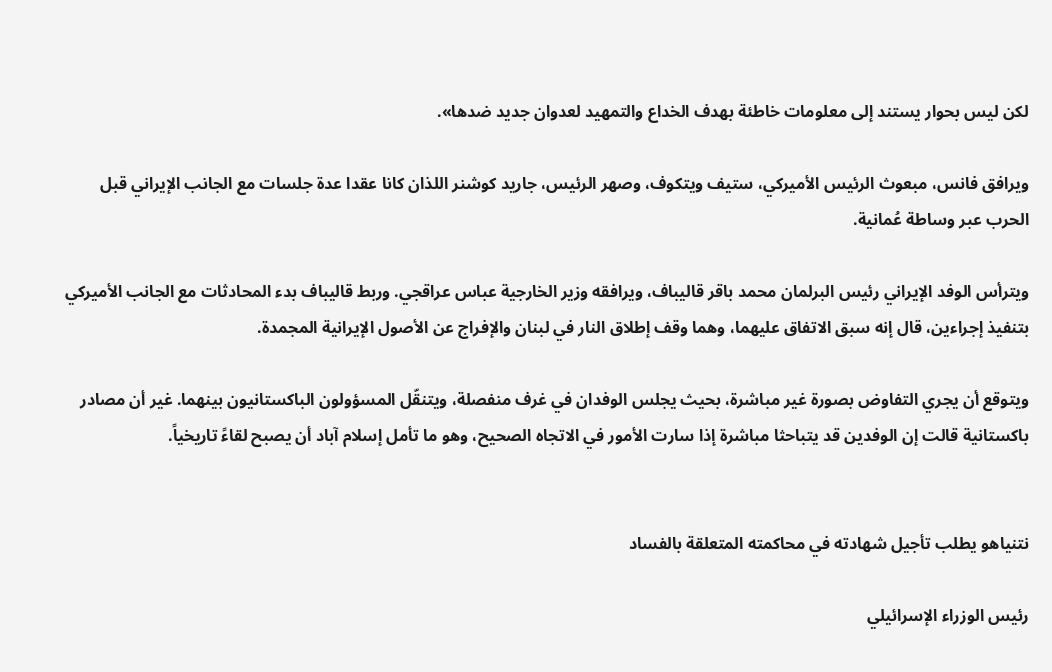لكن ليس بحوار يستند إلى معلومات خاطئة بهدف الخداع والتمهيد لعدوان جديد ضدها».

ويرافق فانس، مبعوث الرئيس الأميركي، ستيف ويتكوف، وصهر الرئيس، جاريد كوشنر اللذان كانا عقدا عدة جلسات مع الجانب الإيراني قبل الحرب عبر وساطة عُمانية.

ويترأس الوفد الإيراني رئيس البرلمان محمد باقر قاليباف، ويرافقه وزير الخارجية عباس عراقجي. وربط قاليباف بدء المحادثات مع الجانب الأميركي بتنفيذ إجراءين، قال إنه سبق الاتفاق عليهما، وهما وقف إطلاق النار في لبنان والإفراج عن الأصول الإيرانية المجمدة.

ويتوقع أن يجري التفاوض بصورة غير مباشرة، بحيث يجلس الوفدان في غرف منفصلة، ويتنقّل المسؤولون الباكستانيون بينهما. غير أن مصادر باكستانية قالت إن الوفدين قد يتباحثا مباشرة إذا سارت الأمور في الاتجاه الصحيح، وهو ما تأمل إسلام آباد أن يصبح لقاءً تاريخياً.


نتنياهو يطلب تأجيل شهادته في محاكمته المتعلقة بالفساد

رئيس الوزراء الإسرائيلي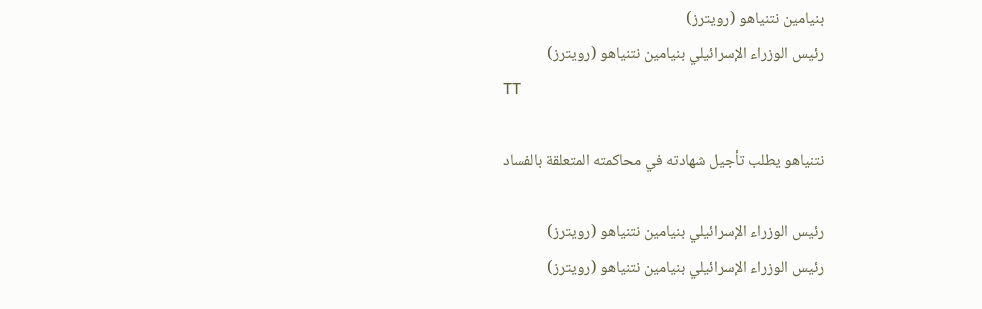بنيامين نتنياهو (رويترز)
رئيس الوزراء الإسرائيلي بنيامين نتنياهو (رويترز)
TT

نتنياهو يطلب تأجيل شهادته في محاكمته المتعلقة بالفساد

رئيس الوزراء الإسرائيلي بنيامين نتنياهو (رويترز)
رئيس الوزراء الإسرائيلي بنيامين نتنياهو (رويترز)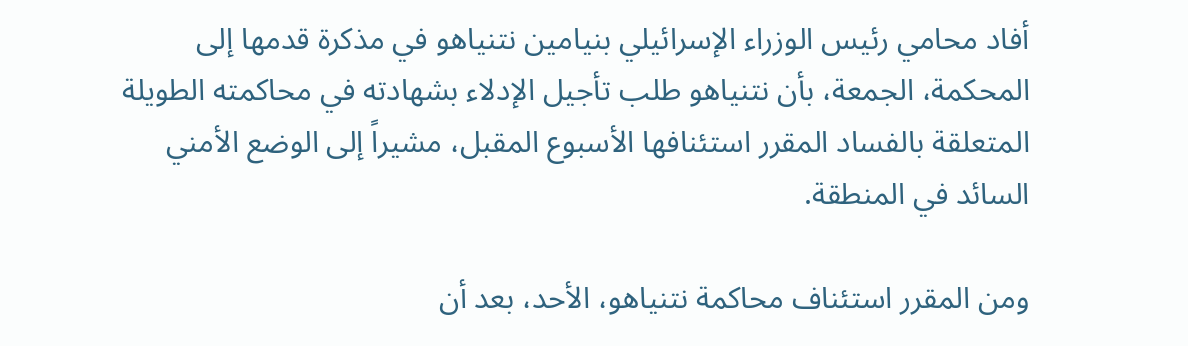أفاد محامي رئيس الوزراء الإسرائيلي بنيامين نتنياهو في مذكرة قدمها إلى المحكمة، الجمعة، بأن نتنياهو طلب تأجيل الإدلاء بشهادته في محاكمته الطويلة المتعلقة بالفساد المقرر استئنافها الأسبوع المقبل، مشيراً إلى الوضع الأمني السائد في المنطقة.

ومن المقرر استئناف محاكمة نتنياهو، الأحد، بعد أن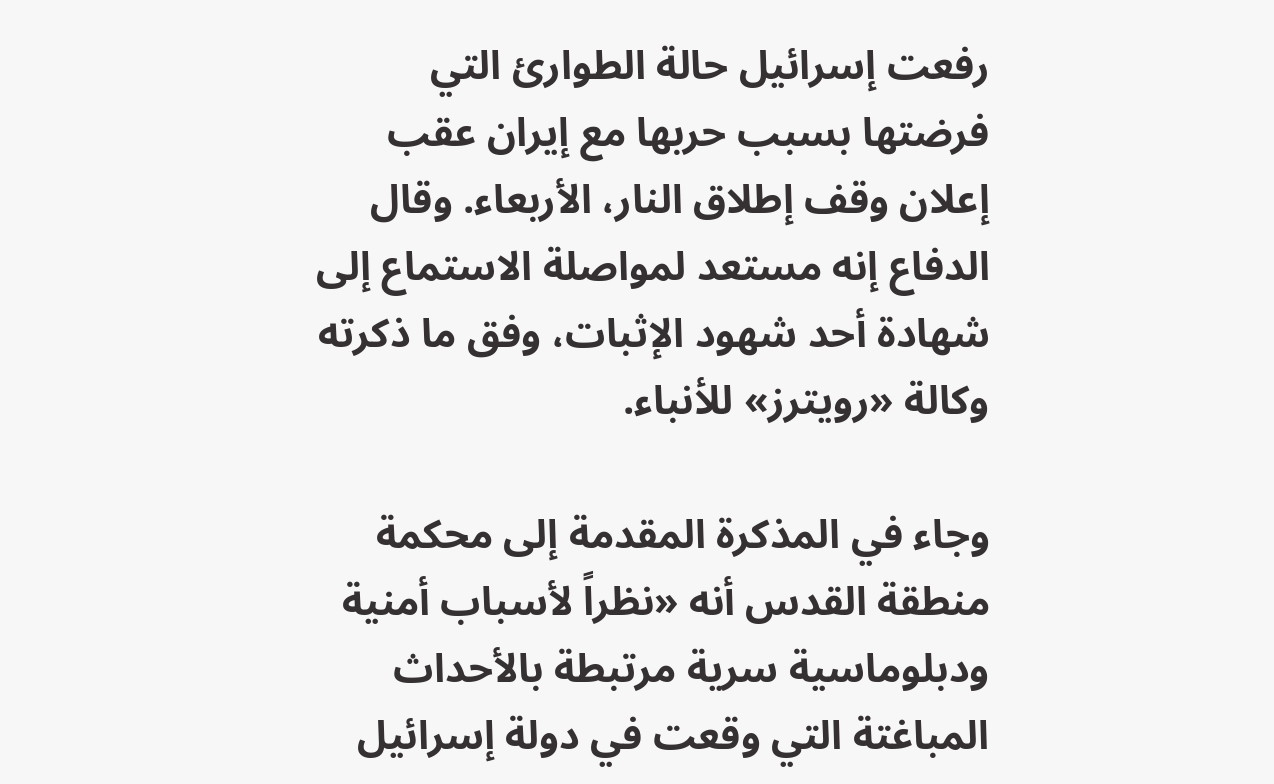رفعت إسرائيل حالة الطوارئ التي فرضتها بسبب حربها مع إيران عقب إعلان وقف إطلاق النار، الأربعاء. وقال الدفاع إنه مستعد لمواصلة الاستماع إلى شهادة أحد شهود الإثبات، وفق ما ذكرته وكالة «رويترز» للأنباء.

وجاء في المذكرة المقدمة إلى محكمة منطقة القدس أنه «نظراً لأسباب أمنية ودبلوماسية سرية مرتبطة بالأحداث المباغتة التي وقعت في دولة إسرائيل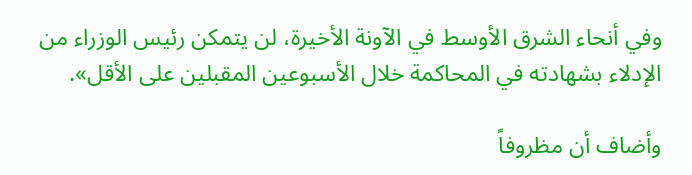وفي أنحاء الشرق الأوسط في الآونة الأخيرة، لن يتمكن رئيس الوزراء من الإدلاء بشهادته في المحاكمة خلال الأسبوعين المقبلين على الأقل».

وأضاف أن مظروفاً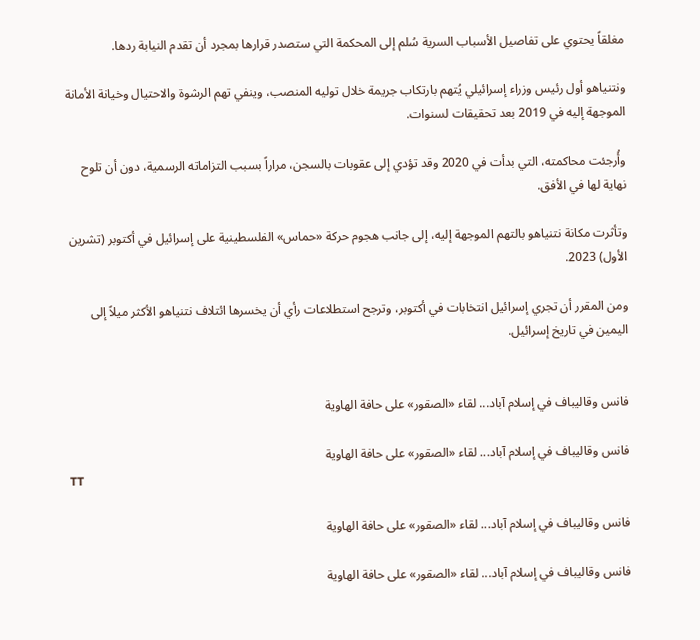مغلقاً يحتوي على تفاصيل الأسباب السرية سُلم إلى المحكمة التي ستصدر قرارها بمجرد أن تقدم النيابة ردها.

ونتنياهو أول رئيس وزراء إسرائيلي يُتهم بارتكاب جريمة خلال توليه المنصب، وينفي تهم الرشوة والاحتيال وخيانة الأمانة الموجهة إليه في 2019 بعد تحقيقات لسنوات.

وأُرجئت محاكمته، التي بدأت في 2020 وقد تؤدي إلى عقوبات بالسجن، مراراً بسبب التزاماته الرسمية، دون أن تلوح نهاية لها في الأفق.

وتأثرت مكانة نتنياهو بالتهم الموجهة إليه، إلى جانب هجوم حركة «حماس» الفلسطينية على إسرائيل في أكتوبر (تشرين الأول) 2023.

ومن المقرر أن تجري إسرائيل انتخابات في أكتوبر، وترجح استطلاعات رأي أن يخسرها ائتلاف نتنياهو الأكثر ميلاً إلى اليمين في تاريخ إسرائيل.


فانس وقاليباف في إسلام آباد... لقاء «الصقور» على حافة الهاوية

فانس وقاليباف في إسلام آباد... لقاء «الصقور» على حافة الهاوية
TT

فانس وقاليباف في إسلام آباد... لقاء «الصقور» على حافة الهاوية

فانس وقاليباف في إسلام آباد... لقاء «الصقور» على حافة الهاوية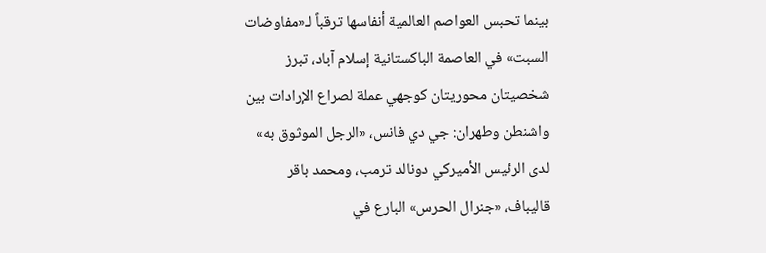بينما تحبس العواصم العالمية أنفاسها ترقباً لـ«مفاوضات السبت» في العاصمة الباكستانية إسلام آباد، تبرز شخصيتان محوريتان كوجهي عملة لصراع الإرادات بين واشنطن وطهران: جي دي فانس، «الرجل الموثوق به» لدى الرئيس الأميركي دونالد ترمب، ومحمد باقر قاليباف، «جنرال الحرس» البارع في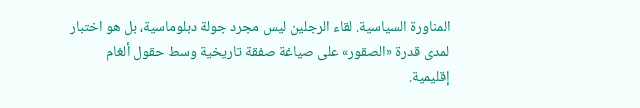المناورة السياسية. لقاء الرجلين ليس مجرد جولة دبلوماسية، بل هو اختبار لمدى قدرة «الصقور» على صياغة صفقة تاريخية وسط حقول ألغام إقليمية.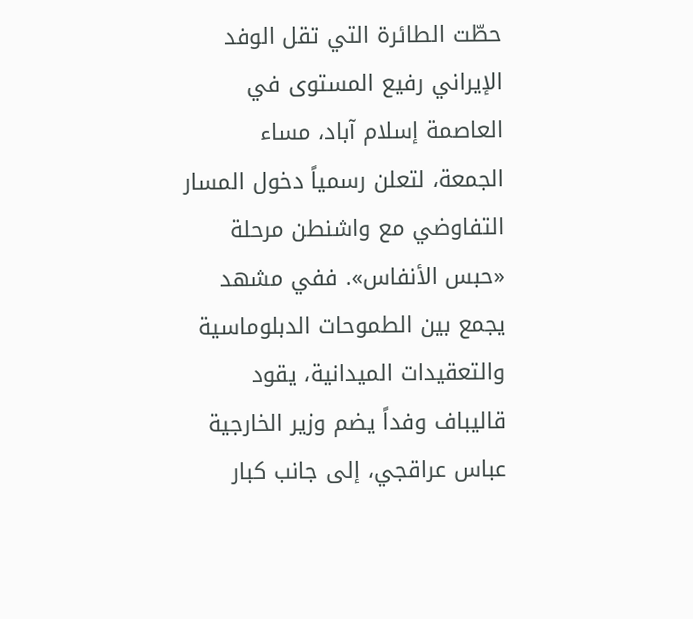حطّت الطائرة التي تقل الوفد الإيراني رفيع المستوى في العاصمة إسلام آباد، مساء الجمعة، لتعلن رسمياً دخول المسار التفاوضي مع واشنطن مرحلة «حبس الأنفاس». ففي مشهد يجمع بين الطموحات الدبلوماسية والتعقيدات الميدانية، يقود قاليباف وفداً يضم وزير الخارجية عباس عراقجي، إلى جانب كبار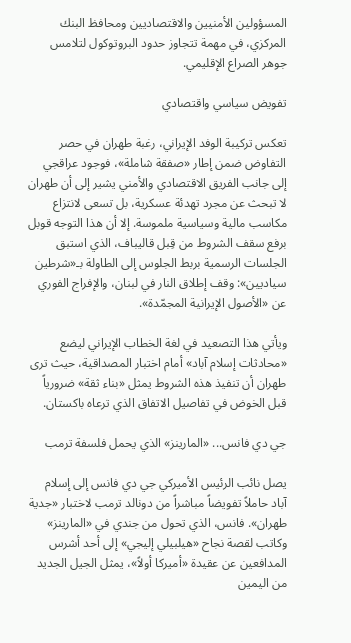المسؤولين الأمنيين والاقتصاديين ومحافظ البنك المركزي، في مهمة تتجاوز حدود البروتوكول لتلامس جوهر الصراع الإقليمي.

تفويض سياسي واقتصادي

تعكس تركيبة الوفد الإيراني، رغبة طهران في حصر التفاوض ضمن إطار «صفقة شاملة»، فوجود عراقجي إلى جانب الفريق الاقتصادي والأمني يشير إلى أن طهران لا تبحث عن مجرد تهدئة عسكرية، بل تسعى لانتزاع مكاسب مالية وسياسية ملموسة. إلا أن هذا التوجه قوبل برفع سقف الشروط من قِبل قاليباف، الذي استبق الجلسات الرسمية بربط الجلوس إلى الطاولة بـ«شرطين سياديين»: وقف إطلاق النار في لبنان، والإفراج الفوري عن «الأصول الإيرانية المجمّدة».

ويأتي هذا التصعيد في لغة الخطاب الإيراني ليضع «محادثات إسلام آباد» أمام اختبار المصداقية، حيث ترى طهران أن تنفيذ هذه الشروط يمثل «بناء ثقة» ضرورياً قبل الخوض في تفاصيل الاتفاق الذي ترعاه باكستان.

جي دي فانس... «المارينز» الذي يحمل فلسفة ترمب

يصل نائب الرئيس الأميركي جي دي فانس إلى إسلام آباد حاملاً تفويضاً مباشراً من دونالد ترمب لاختبار «جدية طهران». فانس، الذي تحول من جندي في «المارينز» وكاتب لقصة نجاح «هيلبيلي إليجي» إلى أحد أشرس المدافعين عن عقيدة «أميركا أولاً»، يمثل الجيل الجديد من اليمين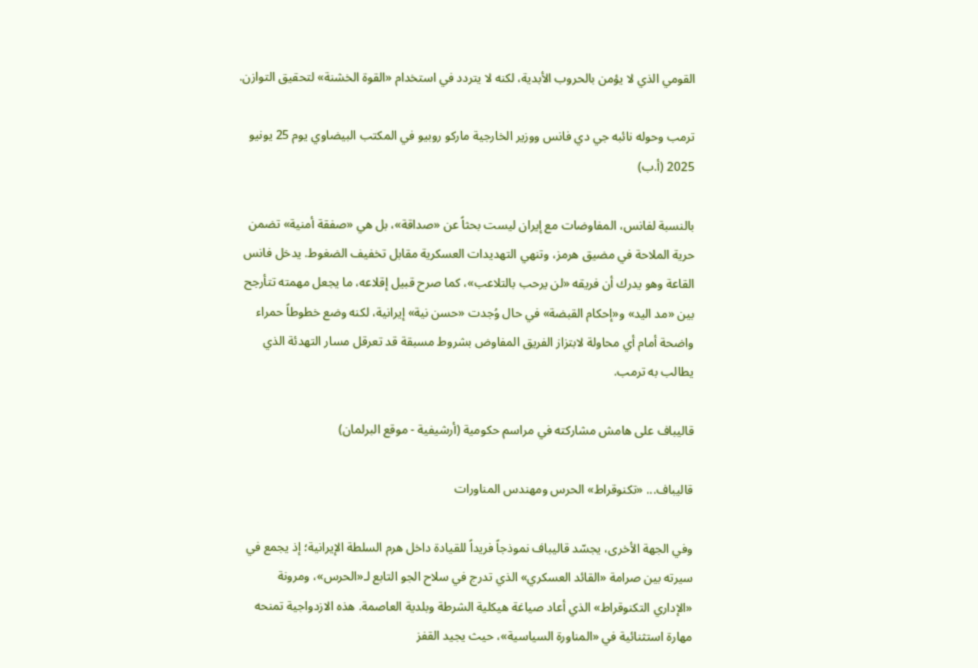القومي الذي لا يؤمن بالحروب الأبدية، لكنه لا يتردد في استخدام «القوة الخشنة» لتحقيق التوازن.

ترمب وحوله نائبه جي دي فانس ووزير الخارجية ماركو روبيو في المكتب البيضاوي يوم 25 يونيو 2025 (أ.ب)

بالنسبة لفانس، المفاوضات مع إيران ليست بحثاً عن «صداقة»، بل هي «صفقة أمنية» تضمن حرية الملاحة في مضيق هرمز، وتنهي التهديدات العسكرية مقابل تخفيف الضغوط. يدخل فانس القاعة وهو يدرك أن فريقه «لن يرحب بالتلاعب»، كما صرح قبيل إقلاعه، ما يجعل مهمته تتأرجح بين «مد اليد» و«إحكام القبضة» في حال وُجدت «حسن نية» إيرانية، لكنه وضع خطوطاً حمراء واضحة أمام أي محاولة لابتزاز الفريق المفاوض بشروط مسبقة قد تعرقل مسار التهدئة الذي يطالب به ترمب.

قاليباف على هامش مشاركته في مراسم حكومية (أرشيفية - موقع البرلمان)

قاليباف... «تكنوقراط» الحرس ومهندس المناورات

وفي الجهة الأخرى، يجسّد قاليباف نموذجاً فريداً للقيادة داخل هرم السلطة الإيرانية؛ إذ يجمع في سيرته بين صرامة «القائد العسكري» الذي تدرج في سلاح الجو التابع لـ«الحرس»، ومرونة «الإداري التكنوقراط» الذي أعاد صياغة هيكلية الشرطة وبلدية العاصمة. هذه الازدواجية تمنحه مهارة استثنائية في «المناورة السياسية»، حيث يجيد القفز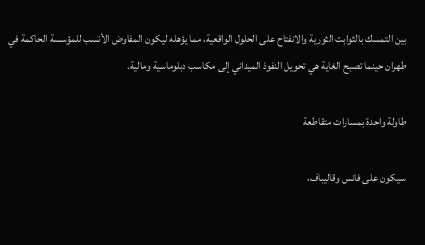بين التمسك بالثوابت الثورية والانفتاح على الحلول الواقعية، مما يؤهله ليكون المفاوض الأنسب للمؤسسة الحاكمة في طهران حينما تصبح الغاية هي تحويل النفوذ الميداني إلى مكاسب دبلوماسية ومالية.

طاولة واحدة بمسارات متقاطعة

سيكون على فانس وقاليباف،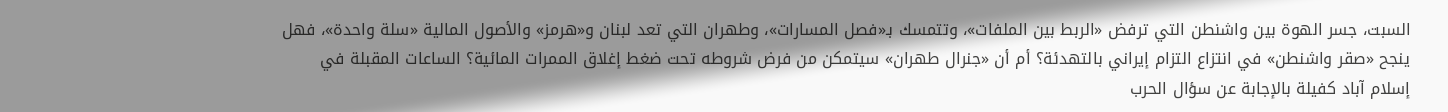السبت، جسر الهوة بين واشنطن التي ترفض «الربط بين الملفات»، وتتمسك بـ«فصل المسارات»، وطهران التي تعد لبنان و«هرمز» والأصول المالية «سلة واحدة»، فهل ينجح «صقر واشنطن» في انتزاع التزام إيراني بالتهدئة؟ أم أن «جنرال طهران» سيتمكن من فرض شروطه تحت ضغط إغلاق الممرات المائية؟ الساعات المقبلة في إسلام آباد كفيلة بالإجابة عن سؤال الحرب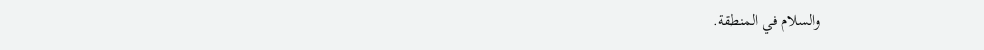والسلام في المنطقة.